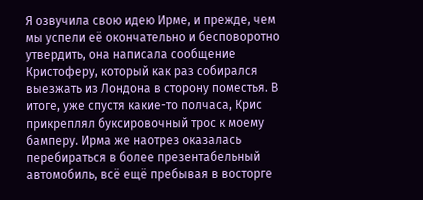Я озвучила свою идею Ирме, и прежде, чем мы успели её окончательно и бесповоротно утвердить, она написала сообщение Кристоферу, который как раз собирался выезжать из Лондона в сторону поместья. В итоге, уже спустя какие-то полчаса, Крис прикреплял буксировочный трос к моему бамперу. Ирма же наотрез оказалась перебираться в более презентабельный автомобиль, всё ещё пребывая в восторге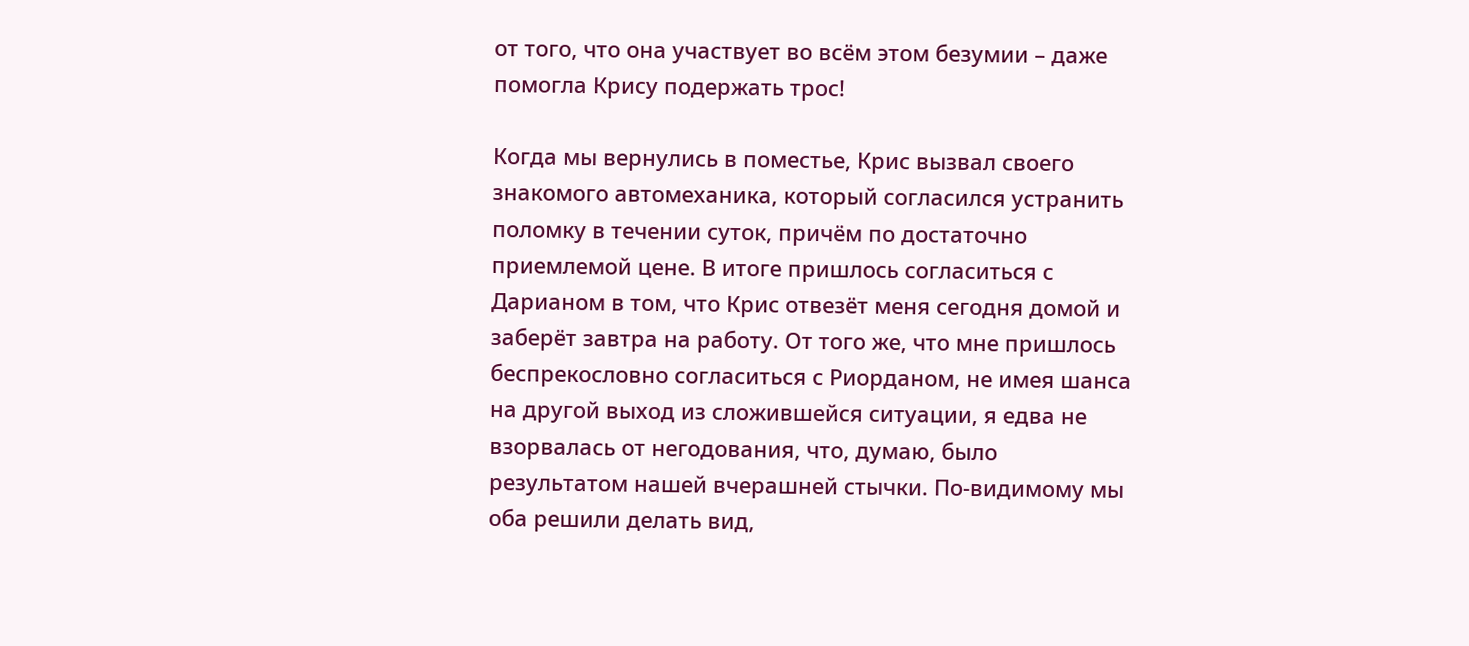от того, что она участвует во всём этом безумии – даже помогла Крису подержать трос!

Когда мы вернулись в поместье, Крис вызвал своего знакомого автомеханика, который согласился устранить поломку в течении суток, причём по достаточно приемлемой цене. В итоге пришлось согласиться с Дарианом в том, что Крис отвезёт меня сегодня домой и заберёт завтра на работу. От того же, что мне пришлось беспрекословно согласиться с Риорданом, не имея шанса на другой выход из сложившейся ситуации, я едва не взорвалась от негодования, что, думаю, было результатом нашей вчерашней стычки. По-видимому мы оба решили делать вид,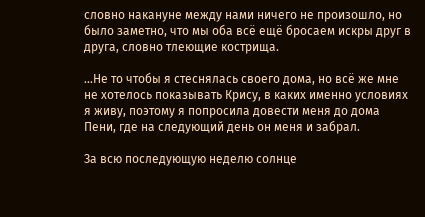словно накануне между нами ничего не произошло, но было заметно, что мы оба всё ещё бросаем искры друг в друга, словно тлеющие кострища.

…Не то чтобы я стеснялась своего дома, но всё же мне не хотелось показывать Крису, в каких именно условиях я живу, поэтому я попросила довести меня до дома Пени, где на следующий день он меня и забрал.

За всю последующую неделю солнце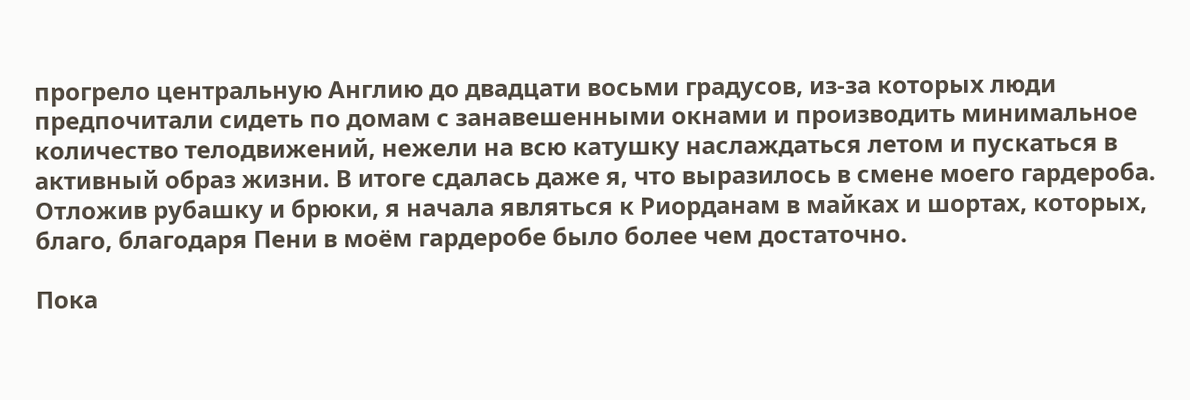прогрело центральную Англию до двадцати восьми градусов, из-за которых люди предпочитали сидеть по домам с занавешенными окнами и производить минимальное количество телодвижений, нежели на всю катушку наслаждаться летом и пускаться в активный образ жизни. В итоге сдалась даже я, что выразилось в смене моего гардероба. Отложив рубашку и брюки, я начала являться к Риорданам в майках и шортах, которых, благо, благодаря Пени в моём гардеробе было более чем достаточно.

Пока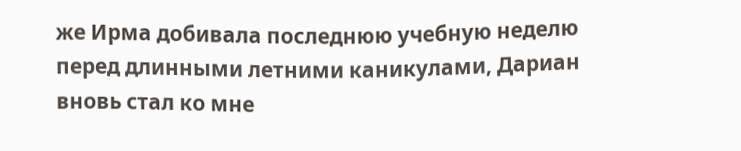же Ирма добивала последнюю учебную неделю перед длинными летними каникулами, Дариан вновь стал ко мне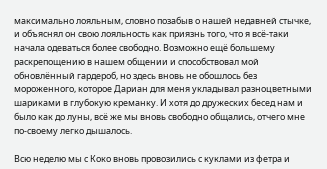максимально лояльным, словно позабыв о нашей недавней стычке, и объяснял он свою лояльность как приязнь того, что я всё-таки начала одеваться более свободно. Возможно ещё большему раскрепощению в нашем общении и способствовал мой обновлённый гардероб, но здесь вновь не обошлось без мороженного, которое Дариан для меня укладывал разноцветными шариками в глубокую креманку. И хотя до дружеских бесед нам и было как до луны, всё же мы вновь свободно общались, отчего мне по-своему легко дышалось.

Всю неделю мы с Коко вновь провозились с куклами из фетра и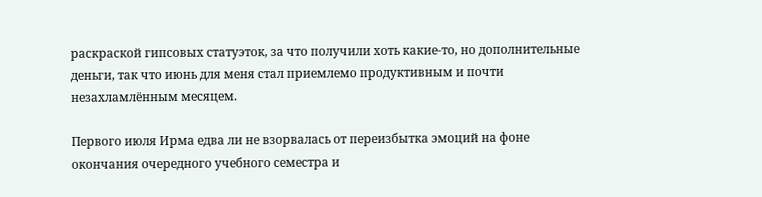раскраской гипсовых статуэток, за что получили хоть какие-то, но дополнительные деньги, так что июнь для меня стал приемлемо продуктивным и почти незахламлённым месяцем.

Первого июля Ирма едва ли не взорвалась от переизбытка эмоций на фоне окончания очередного учебного семестра и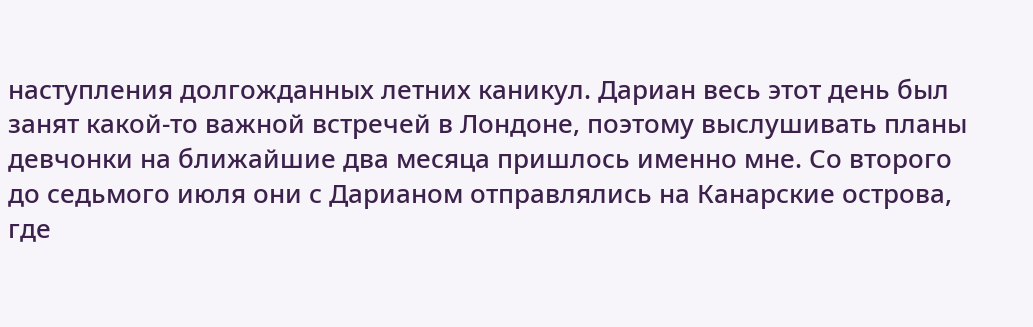наступления долгожданных летних каникул. Дариан весь этот день был занят какой-то важной встречей в Лондоне, поэтому выслушивать планы девчонки на ближайшие два месяца пришлось именно мне. Со второго до седьмого июля они с Дарианом отправлялись на Канарские острова, где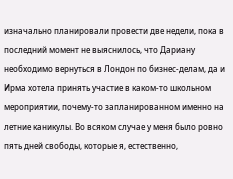изначально планировали провести две недели, пока в последний момент не выяснилось, что Дариану необходимо вернуться в Лондон по бизнес-делам, да и Ирма хотела принять участие в каком-то школьном мероприятии, почему-то запланированном именно на летние каникулы. Во всяком случае у меня было ровно пять дней свободы, которые я, естественно,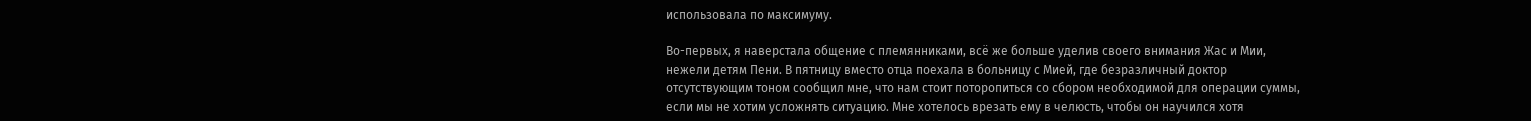использовала по максимуму.

Во-первых, я наверстала общение с племянниками, всё же больше уделив своего внимания Жас и Мии, нежели детям Пени. В пятницу вместо отца поехала в больницу с Мией, где безразличный доктор отсутствующим тоном сообщил мне, что нам стоит поторопиться со сбором необходимой для операции суммы, если мы не хотим усложнять ситуацию. Мне хотелось врезать ему в челюсть, чтобы он научился хотя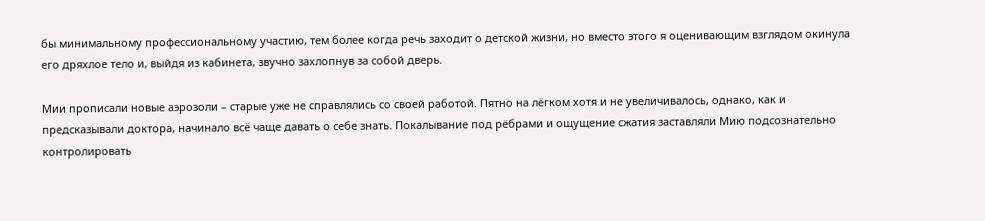бы минимальному профессиональному участию, тем более когда речь заходит о детской жизни, но вместо этого я оценивающим взглядом окинула его дряхлое тело и, выйдя из кабинета, звучно захлопнув за собой дверь.

Мии прописали новые аэрозоли – старые уже не справлялись со своей работой. Пятно на лёгком хотя и не увеличивалось, однако, как и предсказывали доктора, начинало всё чаще давать о себе знать. Покалывание под рёбрами и ощущение сжатия заставляли Мию подсознательно контролировать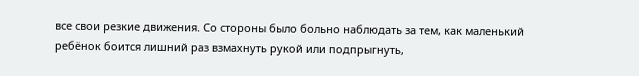все свои резкие движения. Со стороны было больно наблюдать за тем, как маленький ребёнок боится лишний раз взмахнуть рукой или подпрыгнуть,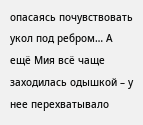опасаясь почувствовать укол под ребром… А ещё Мия всё чаще заходилась одышкой – у нее перехватывало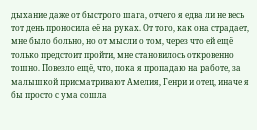дыхание даже от быстрого шага, отчего я едва ли не весь тот день проносила её на руках. От того, как она страдает, мне было больно, но от мысли о том, через что ей ещё только предстоит пройти, мне становилось откровенно тошно. Повезло ещё, что, пока я пропадаю на работе, за малышкой присматривают Амелия, Генри и отец, иначе я бы просто с ума сошла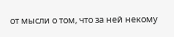от мысли о том, что за ней некому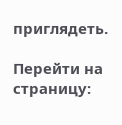приглядеть.

Перейти на страницу: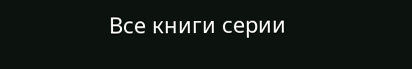Все книги серии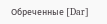Обреченные [Dar]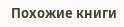Похожие книги